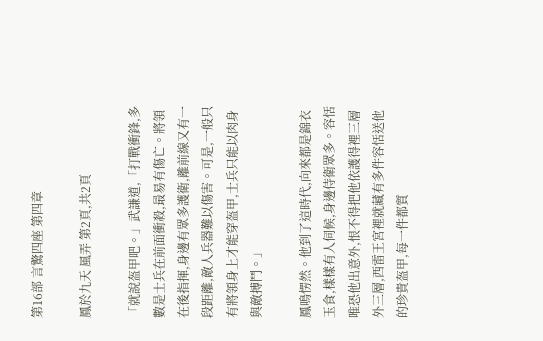第16部 言驚四座 第四章

鳳於九天 風弄 第2頁,共2頁

「就說盔甲吧。」武謙道,「打戰衝鋒,多數是士兵在前面衝殺,最易有傷亡。將領在後指揮,身邊有眾多護衛,離前線又有一段距離,敵人兵器難以傷害。可是,一般只有將領身上才能穿盔甲,士兵只能以肉身與敵搏鬥。」

鳳鳴愣然。他到了這時代,向來都是錦衣玉食,樣樣有人伺候,身邊侍衛眾多。容恬唯恐他出意外,恨不得把他依護得裡三層外三層,西雷王宮裡就藏有多件容恬送他的珍貴盔甲,每一件都質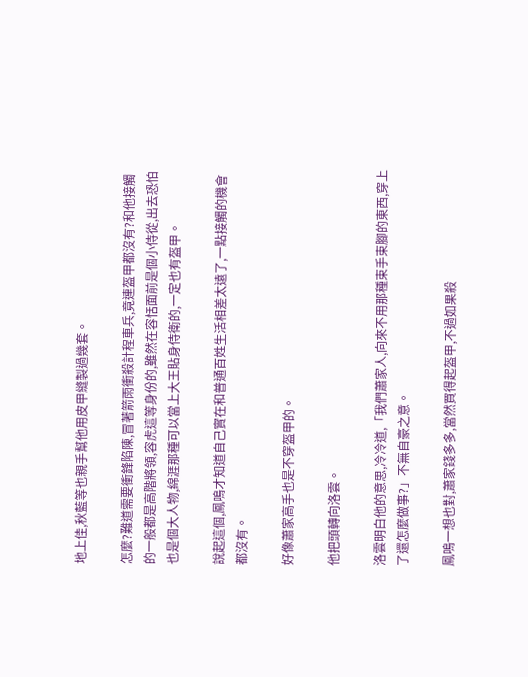地上佳,秋藍等也親手幫他用皮甲縫製過幾套。

怎麼?難道需要衝鋒陷陳,冒著箭雨衝殺計程車兵,竟連盔甲都沒有?和他接觸的一般都是高階將領,容虎這等身份的,雖然在容恬面前是個小侍從,出去恐怕也是個大人物,綿涯那種可以當上大王貼身侍衛的,一定也有盔甲。

說起這個,鳳鳴才知道自己實在和普通百姓生活相差太遠了,一點接觸的機會都沒有。

好像蕭家高手也是不穿盔甲的。

他把頭轉向洛雲。

洛雲明白他的意思,冷冷道,「我們蕭家人,向來不用那種束手束腳的東西,穿上了還怎麼做事?」不無自豪之意。

鳳鳴一想也對,蕭家錢多多,當然買得起盔甲,不過如果殺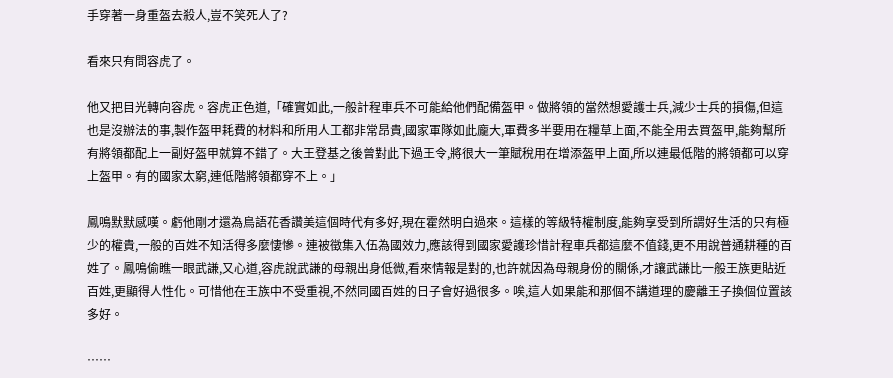手穿著一身重盔去殺人,豈不笑死人了?

看來只有問容虎了。

他又把目光轉向容虎。容虎正色道,「確實如此,一般計程車兵不可能給他們配備盔甲。做將領的當然想愛護士兵,減少士兵的損傷,但這也是沒辦法的事,製作盔甲耗費的材料和所用人工都非常昂貴,國家軍隊如此龐大,軍費多半要用在糧草上面,不能全用去買盔甲,能夠幫所有將領都配上一副好盔甲就算不錯了。大王登基之後曾對此下過王令,將很大一筆賦稅用在增添盔甲上面,所以連最低階的將領都可以穿上盔甲。有的國家太窮,連低階將領都穿不上。」

鳳鳴默默感嘆。虧他剛才還為鳥語花香讚美這個時代有多好,現在霍然明白過來。這樣的等級特權制度,能夠享受到所謂好生活的只有極少的權貴,一般的百姓不知活得多麼悽慘。連被徵集入伍為國效力,應該得到國家愛護珍惜計程車兵都這麼不值錢,更不用說普通耕種的百姓了。鳳鳴偷瞧一眼武謙,又心道,容虎說武謙的母親出身低微,看來情報是對的,也許就因為母親身份的關係,才讓武謙比一般王族更貼近百姓,更顯得人性化。可惜他在王族中不受重視,不然同國百姓的日子會好過很多。唉,這人如果能和那個不講道理的慶離王子換個位置該多好。

……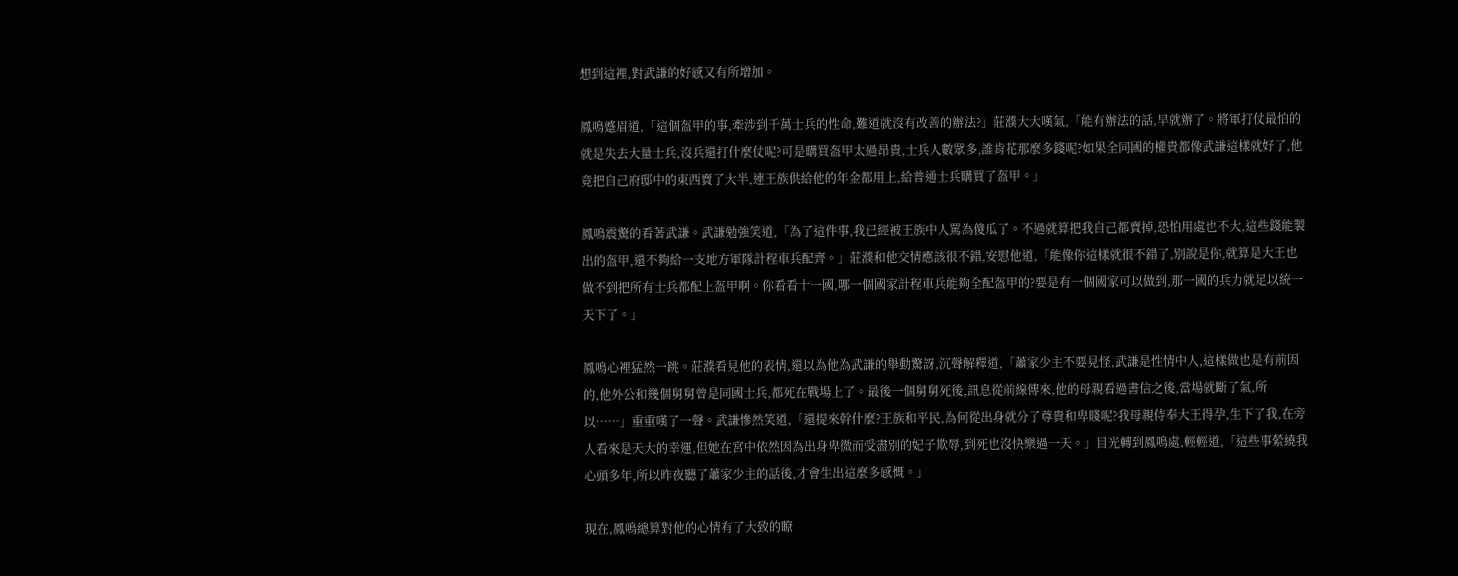想到這裡,對武謙的好感又有所增加。

鳳鳴蹙眉道,「這個盔甲的事,牽涉到千萬士兵的性命,難道就沒有改善的辦法?」莊濮大大嘆氣,「能有辦法的話,早就辦了。將軍打仗最怕的就是失去大量士兵,沒兵還打什麼仗呢?可是購買盔甲太過昂貴,士兵人數眾多,誰肯花那麼多錢呢?如果全同國的權貴都像武謙這樣就好了,他竟把自己府邸中的東西賣了大半,連王族供給他的年金都用上,給普通士兵購買了盔甲。」

鳳鳴震驚的看著武謙。武謙勉強笑道,「為了這件事,我已經被王族中人罵為傻瓜了。不過就算把我自己都賣掉,恐怕用處也不大,這些錢能製出的盔甲,還不夠給一支地方軍隊計程車兵配齊。」莊濮和他交情應該很不錯,安慰他道,「能像你這樣就很不錯了,別說是你,就算是大王也做不到把所有士兵都配上盔甲啊。你看看十一國,哪一個國家計程車兵能夠全配盔甲的?要是有一個國家可以做到,那一國的兵力就足以統一天下了。」

鳳鳴心裡猛然一跳。莊濮看見他的表情,還以為他為武謙的舉動驚訝,沉聲解釋道,「蕭家少主不要見怪,武謙是性情中人,這樣做也是有前因的,他外公和幾個舅舅曾是同國士兵,都死在戰場上了。最後一個舅舅死後,訊息從前線傳來,他的母親看過書信之後,當場就斷了氣,所以……」重重嘆了一聲。武謙慘然笑道,「還提來幹什麼?王族和平民,為何從出身就分了尊貴和卑賤呢?我母親侍奉大王得孕,生下了我,在旁人看來是天大的幸運,但她在宮中依然因為出身卑微而受盡別的妃子欺辱,到死也沒快樂過一天。」目光轉到鳳鳴處,輕輕道,「這些事縈繞我心頭多年,所以昨夜聽了蕭家少主的話後,才會生出這麼多感慨。」

現在,鳳鳴總算對他的心情有了大致的瞭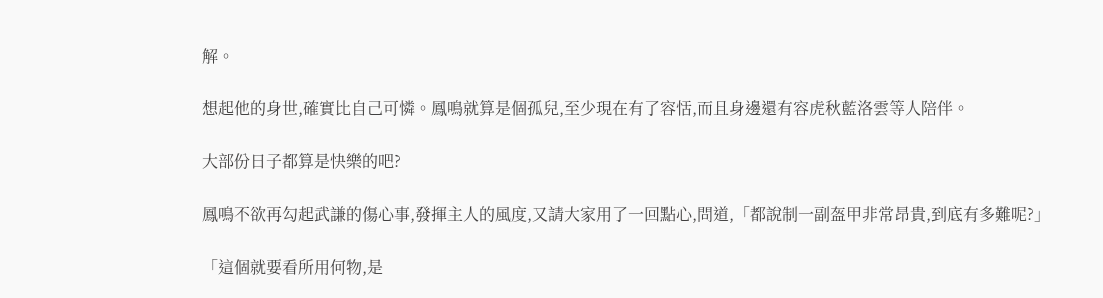解。

想起他的身世,確實比自己可憐。鳳鳴就算是個孤兒,至少現在有了容恬,而且身邊還有容虎秋藍洛雲等人陪伴。

大部份日子都算是快樂的吧?

鳳鳴不欲再勾起武謙的傷心事,發揮主人的風度,又請大家用了一回點心,問道,「都說制一副盔甲非常昂貴,到底有多難呢?」

「這個就要看所用何物,是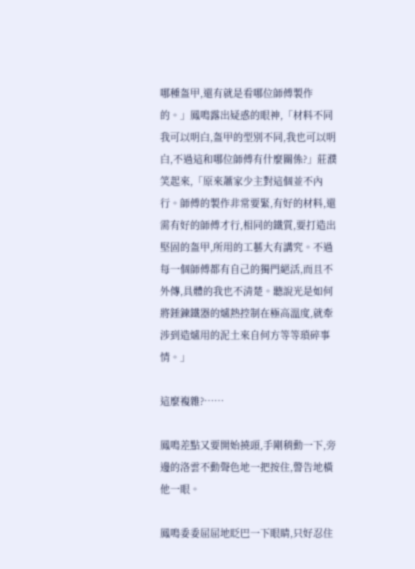哪種盔甲,還有就是看哪位師傅製作的。」鳳鳴露出疑惑的眼神,「材料不同我可以明白,盔甲的型別不同,我也可以明白,不過這和哪位師傅有什麼關係?」莊濮笑起來,「原來蕭家少主對這個並不內行。師傅的製作非常要緊,有好的材料,還需有好的師傅才行,相同的鐵質,要打造出堅固的盔甲,所用的工藝大有講究。不過每一個師傅都有自己的獨門絕活,而且不外傳,具體的我也不清楚。聽說光是如何將錘鍊鐵器的爐熱控制在極高溫度,就牽涉到造爐用的泥土來自何方等等瑣碎事情。」

這麼複雜?……

鳳鳴差點又要開始撓頭,手剛稍動一下,旁邊的洛雲不動聲色地一把按住,警告地橫他一眼。

鳳鳴委委屈屈地眨巴一下眼睛,只好忍住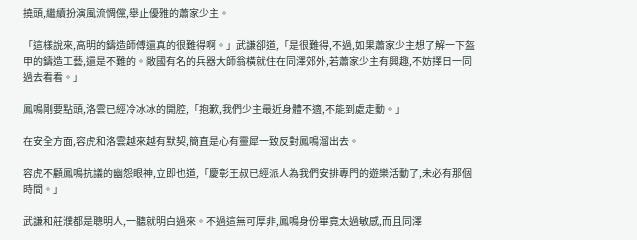撓頭,繼續扮演風流惆儻,舉止優雅的蕭家少主。

「這樣說來,高明的鑄造師傅還真的很難得啊。」武謙卻道,「是很難得,不過,如果蕭家少主想了解一下盔甲的鑄造工藝,還是不難的。敞國有名的兵器大師翁橫就住在同澤郊外,若蕭家少主有興趣,不妨擇日一同過去看看。」

鳳鳴剛要點頭,洛雲已經冷冰冰的開腔,「抱歉,我們少主最近身體不適,不能到處走動。」

在安全方面,容虎和洛雲越來越有默契,簡直是心有靈犀一致反對鳳鳴溜出去。

容虎不顧鳳鳴抗議的幽怨眼神,立即也道,「慶彰王叔已經派人為我們安排專門的遊樂活動了,未必有那個時間。」

武謙和莊濮都是聰明人,一聽就明白過來。不過這無可厚非,鳳鳴身份畢竟太過敏感,而且同澤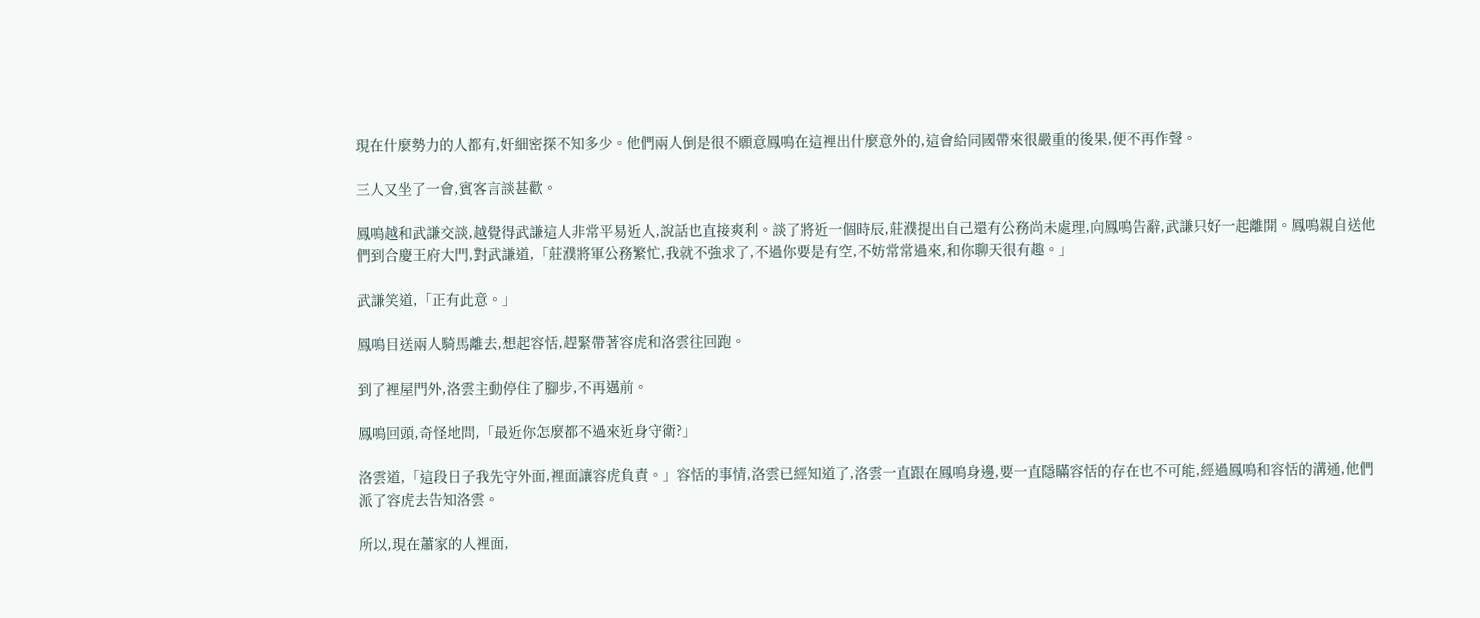現在什麼勢力的人都有,奸細密探不知多少。他們兩人倒是很不願意鳳鳴在這裡出什麼意外的,這會給同國帶來很嚴重的後果,便不再作聲。

三人又坐了一會,賓客言談甚歡。

鳳鳴越和武謙交談,越覺得武謙這人非常平易近人,說話也直接爽利。談了將近一個時辰,莊濮提出自己還有公務尚未處理,向鳳鳴告辭,武謙只好一起離開。鳳鳴親自送他們到合慶王府大門,對武謙道,「莊濮將軍公務繁忙,我就不強求了,不過你要是有空,不妨常常過來,和你聊天很有趣。」

武謙笑道,「正有此意。」

鳳鳴目送兩人騎馬離去,想起容恬,趕緊帶著容虎和洛雲往回跑。

到了裡屋門外,洛雲主動停住了腳步,不再邁前。

鳳鳴回頭,奇怪地問,「最近你怎麼都不過來近身守衛?」

洛雲道,「這段日子我先守外面,裡面讓容虎負責。」容恬的事情,洛雲已經知道了,洛雲一直跟在鳳鳴身邊,要一直隱瞞容恬的存在也不可能,經過鳳鳴和容恬的溝通,他們派了容虎去告知洛雲。

所以,現在蕭家的人裡面,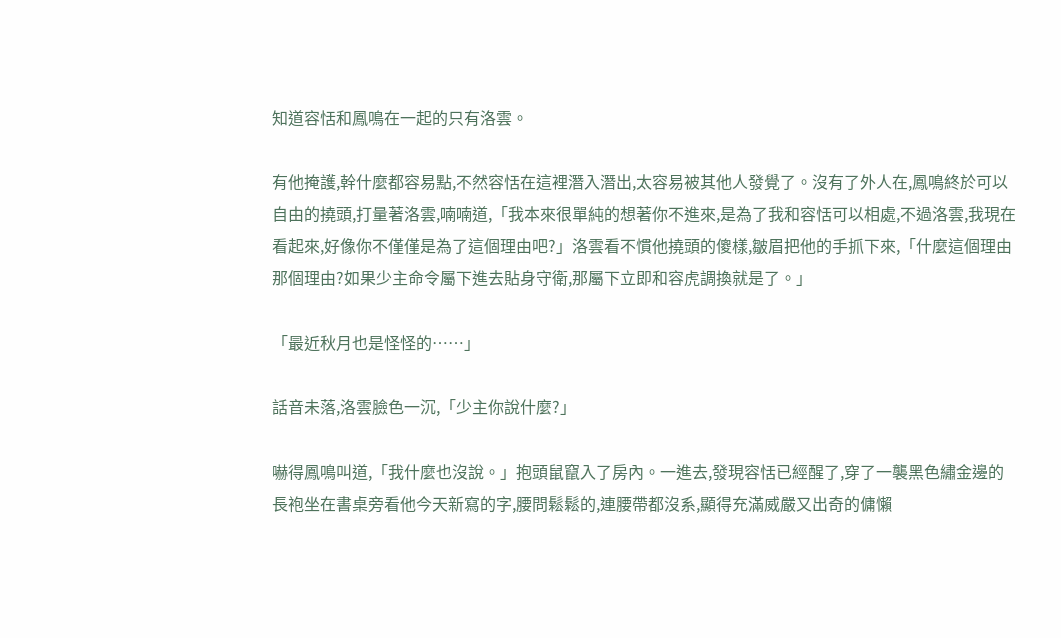知道容恬和鳳鳴在一起的只有洛雲。

有他掩護,幹什麼都容易點,不然容恬在這裡潛入潛出,太容易被其他人發覺了。沒有了外人在,鳳鳴終於可以自由的撓頭,打量著洛雲,喃喃道,「我本來很單純的想著你不進來,是為了我和容恬可以相處,不過洛雲,我現在看起來,好像你不僅僅是為了這個理由吧?」洛雲看不慣他撓頭的傻樣,皺眉把他的手抓下來,「什麼這個理由那個理由?如果少主命令屬下進去貼身守衛,那屬下立即和容虎調換就是了。」

「最近秋月也是怪怪的……」

話音未落,洛雲臉色一沉,「少主你說什麼?」

嚇得鳳鳴叫道,「我什麼也沒說。」抱頭鼠竄入了房內。一進去,發現容恬已經醒了,穿了一襲黑色繡金邊的長袍坐在書桌旁看他今天新寫的字,腰問鬆鬆的,連腰帶都沒系,顯得充滿威嚴又出奇的傭懶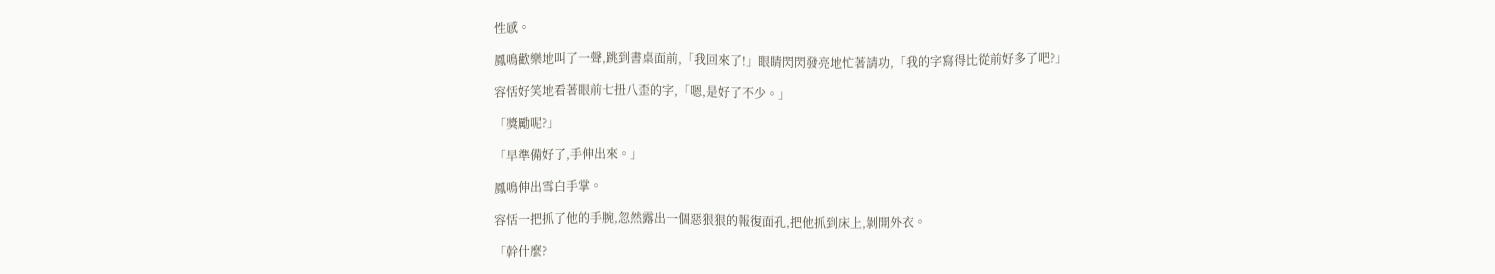性感。

鳳鳴歡樂地叫了一聲,跳到書桌面前,「我回來了!」眼睛閃閃發亮地忙著請功,「我的字寫得比從前好多了吧?」

容恬好笑地看著眼前七扭八歪的字,「嗯,是好了不少。」

「獎勵呢?」

「早準備好了,手伸出來。」

鳳鳴伸出雪白手掌。

容恬一把抓了他的手腕,忽然露出一個惡狠狠的報復面孔,把他抓到床上,剝開外衣。

「幹什麼?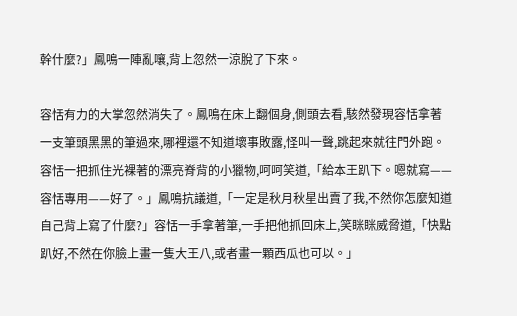幹什麼?」鳳鳴一陣亂嚷,背上忽然一涼脫了下來。

容恬有力的大掌忽然消失了。鳳鳴在床上翻個身,側頭去看,駭然發現容恬拿著一支筆頭黑黑的筆過來,哪裡還不知道壞事敗露,怪叫一聲,跳起來就往門外跑。容恬一把抓住光裸著的漂亮脊背的小獵物,呵呵笑道,「給本王趴下。嗯就寫——容恬專用——好了。」鳳鳴抗議道,「一定是秋月秋星出賣了我,不然你怎麼知道自己背上寫了什麼?」容恬一手拿著筆,一手把他抓回床上,笑眯眯威脅道,「快點趴好,不然在你臉上畫一隻大王八,或者畫一顆西瓜也可以。」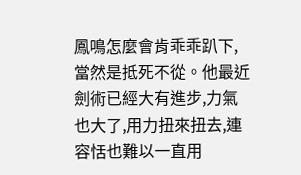鳳鳴怎麼會肯乖乖趴下,當然是抵死不從。他最近劍術已經大有進步,力氣也大了,用力扭來扭去,連容恬也難以一直用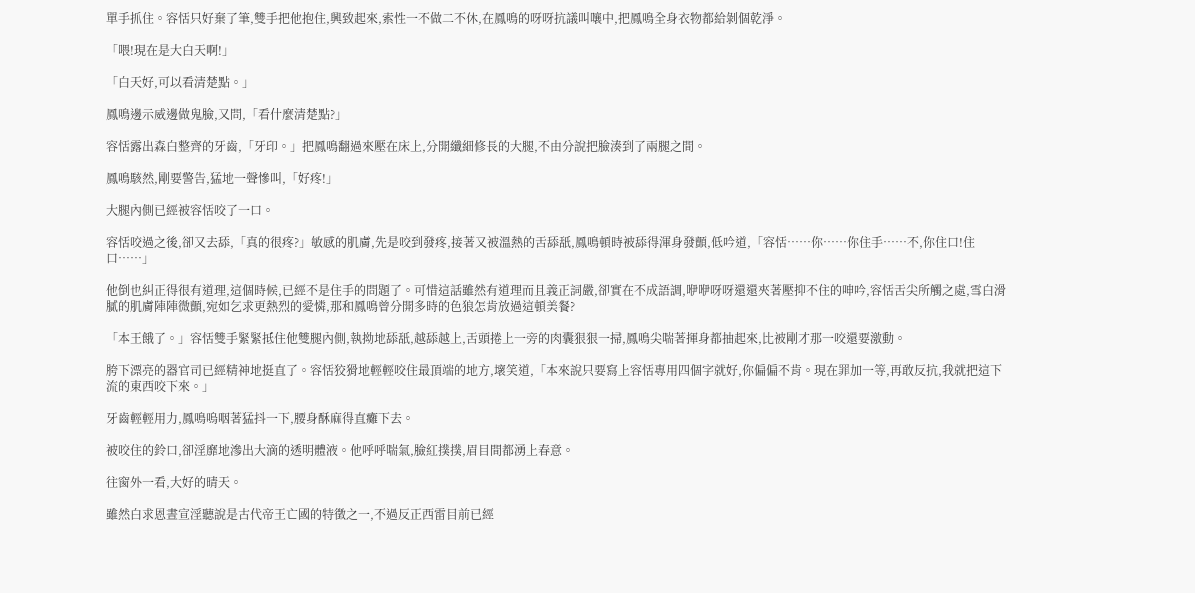單手抓住。容恬只好棄了筆,雙手把他抱住,興致起來,索性一不做二不休,在鳳鳴的呀呀抗議叫嚷中,把鳳鳴全身衣物都給剝個乾淨。

「喂!現在是大白天啊!」

「白天好,可以看清楚點。」

鳳鳴邊示威邊做鬼臉,又問,「看什麼清楚點?」

容恬露出森白整齊的牙齒,「牙印。」把鳳鳴翻過來壓在床上,分開纖細修長的大腿,不由分說把臉湊到了兩腿之間。

鳳鳴駭然,剛要警告,猛地一聲慘叫,「好疼!」

大腿內側已經被容恬咬了一口。

容恬咬過之後,卻又去舔,「真的很疼?」敏感的肌膚,先是咬到發疼,接著又被溫熱的舌舔舐,鳳鳴頓時被舔得渾身發顫,低吟道,「容恬……你……你住手……不,你住口!住口……」

他倒也糾正得很有道理,這個時候,已經不是住手的問題了。可惜這話雖然有道理而且義正詞嚴,卻實在不成語調,咿咿呀呀還還夾著壓抑不住的呻吟,容恬舌尖所觸之處,雪白滑膩的肌膚陣陣微顫,宛如乞求更熱烈的愛憐,那和鳳鳴曾分開多時的色狼怎肯放過這頓美餐?

「本王餓了。」容恬雙手緊緊抵住他雙腿內側,執拗地舔舐,越舔越上,舌頭捲上一旁的肉囊狠狠一掃,鳳鳴尖喘著揮身都抽起來,比被剛才那一咬還要激動。

胯下漂亮的器官司已經精神地挺直了。容恬狡猾地輕輕咬住最頂端的地方,壞笑道,「本來說只要寫上容恬專用四個字就好,你偏偏不肯。現在罪加一等,再敢反抗,我就把這下流的東西咬下來。」

牙齒輕輕用力,鳳鳴嗚咽著猛抖一下,腰身酥麻得直癱下去。

被咬住的鈴口,卻淫靡地滲出大滴的透明體液。他呼呼喘氣,臉紅撲撲,眉目間都湧上春意。

往窗外一看,大好的晴天。

雖然白求恩晝宣淫聽說是古代帝王亡國的特徵之一,不過反正西雷目前已經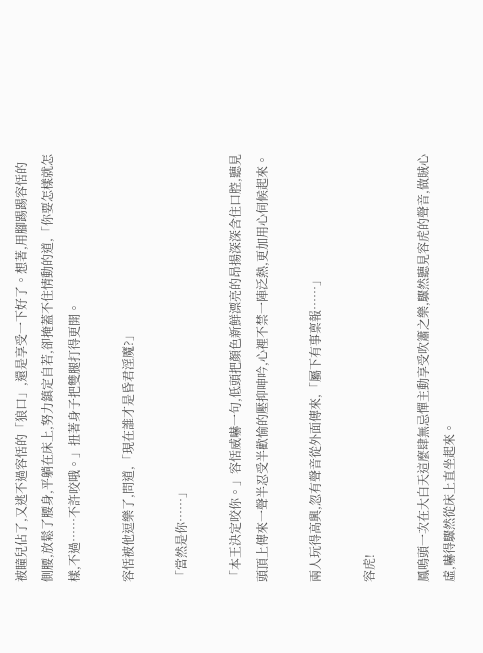被瞳兒佔了,又逃不過容恬的「狼口」,還是享受一下好了。想著,用腳踢踢容恬的側腰,放鬆了腰身,平躺在床上,努力鎮定自若,卻掩蓋不住情動的道,「你要怎樣就怎樣,不過……不許咬哦。」扭著身子把雙腿打得更開。

容恬被他逗樂了,問道,「現在誰才是昏君淫魔?」

「當然是你……」

「本王決定咬你。」容恬威嚇一句,低頭把顏色新鮮漂亮的昂揚深深含住口腔,聽見頭頂上傳來一聲半忍受半歡愉的壓抑呻吟,心裡不禁一陣泛熱,更加用心伺候起來。

兩人玩得高興,忽有聲音從外面傳來,「屬下有事稟報……」

容虎!

鳳鳴頭一次在大白天這麼肆無忌憚主動享受吹簫之樂,驟然聽見容虎的聲音,做賊心虛,嚇得驟然從床上直坐起來。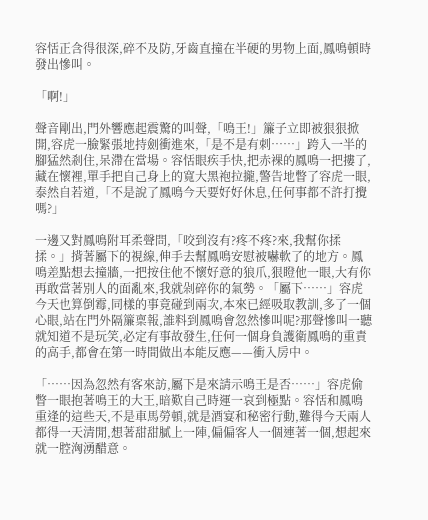容恬正含得很深,碎不及防,牙齒直撞在半硬的男物上面,鳳鳴頓時發出慘叫。

「啊!」

聲音剛出,門外響應起震驚的叫聲,「鳴王!」簾子立即被狠狠掀開,容虎一臉緊張地持劍衝進來,「是不是有刺……」跨入一半的腳猛然剎住,呆滯在當場。容恬眼疾手快,把赤裸的鳳鳴一把摟了,藏在懷裡,單手把自己身上的寬大黑袍拉攏,警告地瞥了容虎一眼,泰然自若道,「不是說了鳳鳴今天要好好休息,任何事都不許打攪嗎?」

一邊又對鳳鳴附耳柔聲問,「咬到沒有?疼不疼?來,我幫你揉揉。」揹著屬下的視線,伸手去幫鳳鳴安慰被嚇軟了的地方。鳳鳴差點想去撞牆,一把按住他不懷好意的狼爪,狠瞪他一眼,大有你再敢當著別人的面亂來,我就剁碎你的氣勢。「屬下……」容虎今天也算倒霉,同樣的事竟碰到兩次,本來已經吸取教訓,多了一個心眼,站在門外隔簾稟報,誰料到鳳鳴會忽然慘叫呢?那聲慘叫一聽就知道不是玩笑,必定有事故發生,任何一個身負護衛鳳鳴的重責的高手,都會在第一時間做出本能反應——衝入房中。

「……因為忽然有客來訪,屬下是來請示鳴王是否……」容虎偷瞥一眼抱著鳴王的大王,暗歎自己時運一哀到極點。容恬和鳳鳴重逢的這些天,不是車馬勞頓,就是酒宴和秘密行動,難得今天兩人都得一天清閒,想著甜甜膩上一陣,偏偏客人一個連著一個,想起來就一腔洶湧醋意。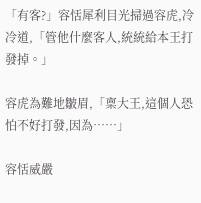「有客?」容恬犀利目光掃過容虎,冷冷道,「管他什麼客人,統統給本王打發掉。」

容虎為難地皺眉,「稟大王,這個人恐怕不好打發,因為……」

容恬威嚴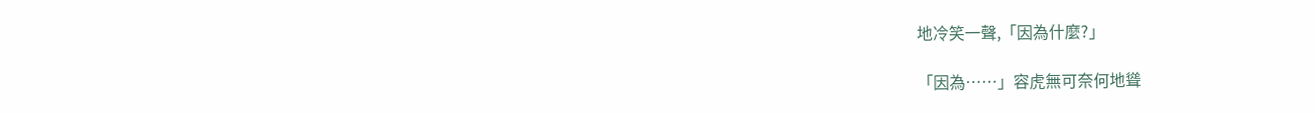地冷笑一聲,「因為什麼?」

「因為……」容虎無可奈何地聳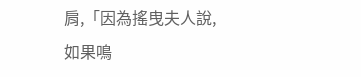肩,「因為搖曳夫人說,如果鳴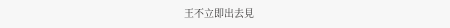王不立即出去見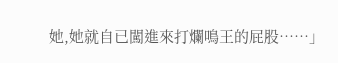她,她就自已闖進來打爛鳴王的屁股……」